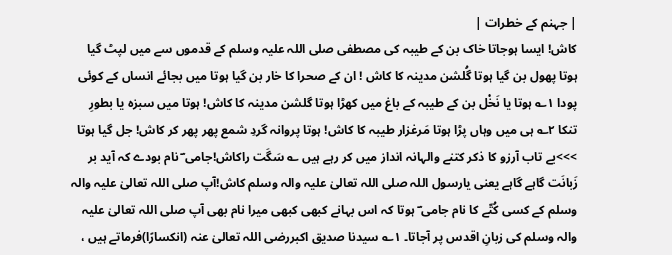| جہنم کے خطرات |
کاش! ایسا ہوجاتا خاک بن کے طیبہ کی مصطفی صلی اللہ علیہ وسلم کے قدموں سے میں لپٹ گیا ہوتا پھول بن گیا ہوتا گُلشن مدینہ کا کاش ! ان کے صحرا کا خار بن گیا ہوتا میں بجائے انساں کے کوئی پودا ۱؎ ہوتا یا نَخْل بن کے طیبہ کے باغ میں کھڑا ہوتا گلشن مدینہ کا کاش! ہوتا میں سبزہ یا بطورِ تنکا ۲؎ ہی میں وہاں پڑا ہوتا مَرغزار طیبہ کا کاش! ہوتا پروانہ گردِ شمع پھر پھر کر کاش! جل گیا ہوتا
>>>بے تاب آرزو کا ذکر کتنے والہانہ انداز میں کر رہے ہیں ؎ سَگَت راکاش!جامی ؔ نام بودے کہ آید بر زَبانَت گاہے گاہے یعنی یارسول اللہ صلی اللہ تعالیٰ علیہ والہ وسلم کاش!آپ صلی اللہ تعالیٰ علیہ والہ وسلم کے کسی کُتّے کا نام جامی ؔ ہوتا کہ اس بہانے کبھی کبھی میرا نام بھی آپ صلی اللہ تعالیٰ علیہ والہ وسلم کی زبانِ اقدس پر آجاتا۔ ۱؎ سیدنا صدیق اکبررضی اللہ تعالیٰ عنہ (انکسارًا)فرماتے ہیں ،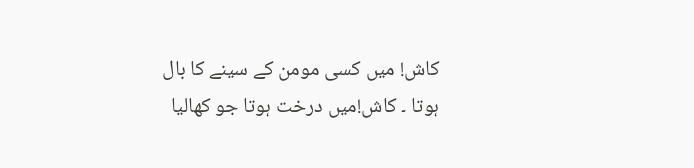کاش! میں کسی مومن کے سینے کا بال ہوتا ۔ کاش!میں درخت ہوتا جو کھالیا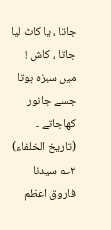جاتا ، یا کاٹ لیا جاتا ، کاش ! میں سبزہ ہوتا جسے جانور کھاجاتے ۔ (تاریخ الخلفاء) ۲؎ سیدنا فاروق اعظم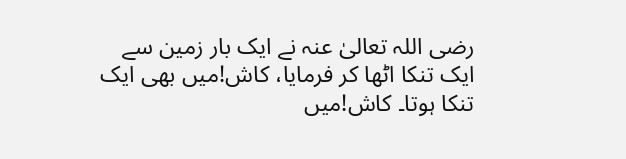رضی اللہ تعالیٰ عنہ نے ایک بار زمین سے ایک تنکا اٹھا کر فرمایا، کاش!میں بھی ایک تنکا ہوتا۔ کاش!میں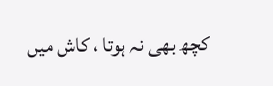کچھ بھی نہ ہوتا ، کاش میں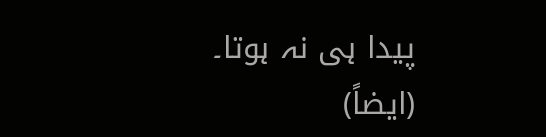پیدا ہی نہ ہوتا۔ (ایضاً)